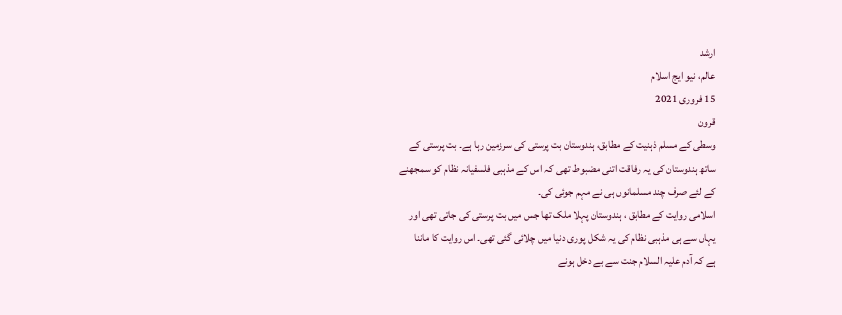ارشد
عالم، نیو ایج اسلام
15 فروری 2021
قرون
وسطی کے مسلم ذہنیت کے مطابق، ہندوستان بت پرستی کی سرزمین رہا ہے۔ بت پرستی کے
ساتھ ہندوستان کی یہ رفاقت اتنی مضبوط تھی کہ اس کے مذہبی فلسفیانہ نظام کو سمجھنے
کے لئے صرف چند مسلمانوں ہی نے مہم جوئی کی۔
اسلامی روایت کے مطابق ، ہندوستان پہلا ملک تھا جس میں بت پرستی کی جاتی تھی اور
یہاں سے ہی مذہبی نظام کی یہ شکل پوری دنیا میں چلائی گئی تھی۔ اس روایت کا ماننا
ہے کہ آدم علیہ السلام جنت سے بے دخل ہونے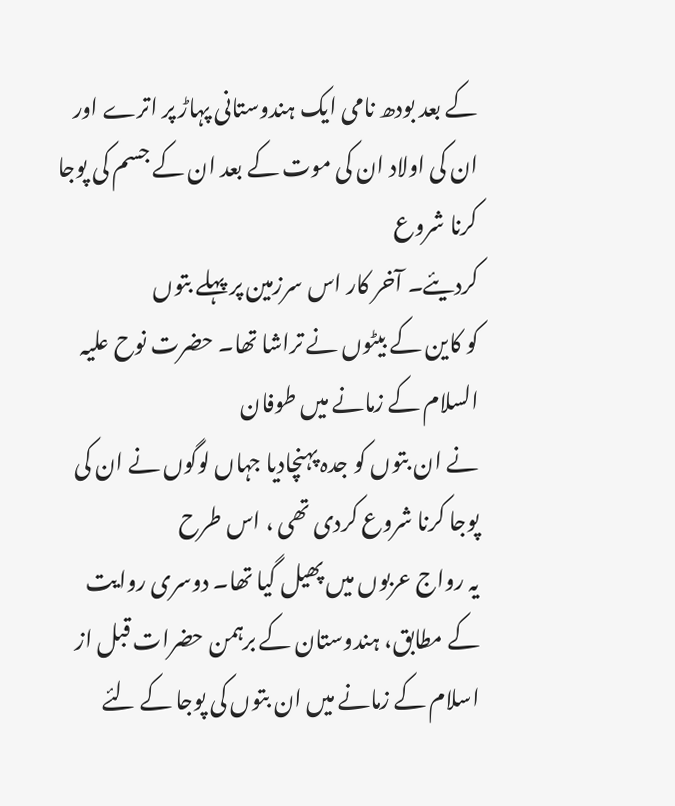کے بعد بودھ نامی ایک ہندوستانی پہاڑ پر اترے اور ان کی اولاد ان کی موت کے بعد ان کے جسم کی پوجا کرنا شروع
کردیئے۔ آخر کار اس سرزمین پر پہلے بتوں
کو کاین کے بیٹوں نے تراشا تھا۔ حضرت نوح علیہ السلام کے زمانے میں طوفان
نے ان بتوں کو جدہ پہنچادیا جہاں لوگوں نے ان کی پوجا کرنا شروع کردی تھی ، اس طرح
یہ رواج عربوں میں پھیل گیا تھا۔ دوسری روایت کے مطابق، ہندوستان کے برہمن حضرات قبل از
اسلام کے زمانے میں ان بتوں کی پوجا کے لئے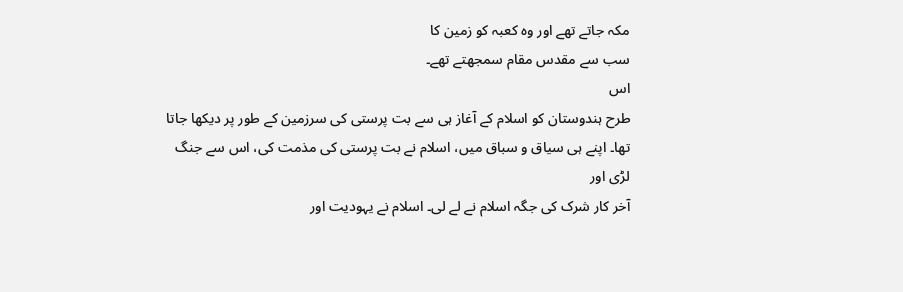مکہ جاتے تھے اور وہ کعبہ کو زمین کا
سب سے مقدس مقام سمجھتے تھے۔
اس
طرح ہندوستان کو اسلام کے آغاز ہی سے بت پرستی کی سرزمین کے طور پر دیکھا جاتا
تھا۔ اپنے ہی سیاق و سباق میں، اسلام نے بت پرستی کی مذمت کی، اس سے جنگ لڑی اور
آخر کار شرک کی جگہ اسلام نے لے لی۔ اسلام نے یہودیت اور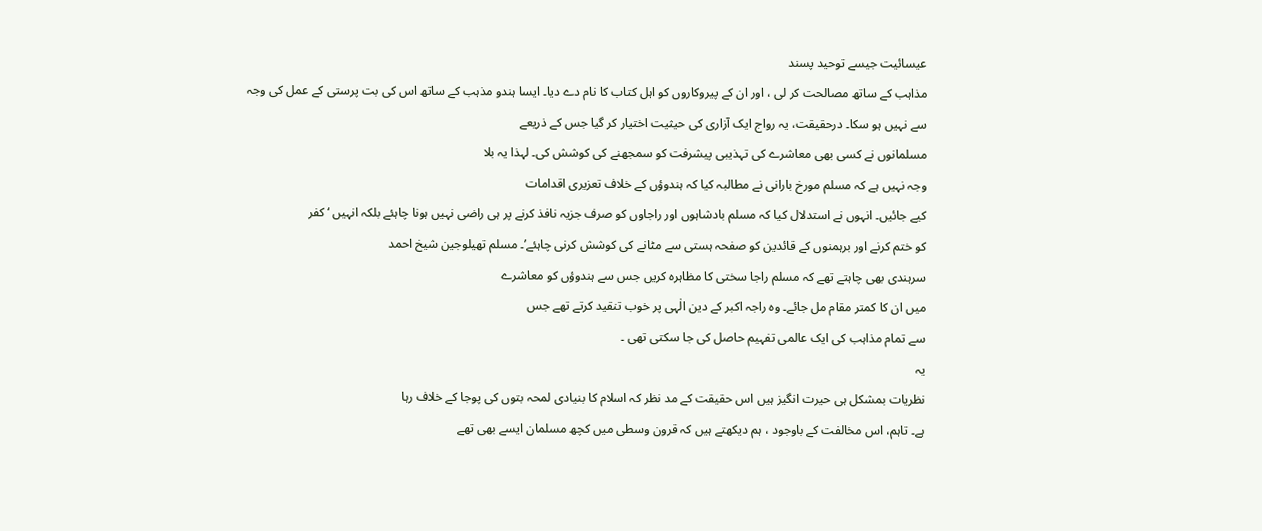عیسائیت جیسے توحید پسند
مذاہب کے ساتھ مصالحت کر لی ، اور ان کے پیروکاروں کو اہل کتاب کا نام دے دیا۔ ایسا ہندو مذہب کے ساتھ اس کی بت پرستی کے عمل کی وجہ
سے نہیں ہو سکا۔ درحقیقت، یہ رواج ایک آزاری کی حیثیت اختیار کر گیا جس کے ذریعے
مسلمانوں نے کسی بھی معاشرے کی تہذیبی پیشرفت کو سمجھنے کی کوشش کی۔ لہذا یہ بلا
وجہ نہیں ہے کہ مسلم مورخ بارانی نے مطالبہ کیا کہ ہندوؤں کے خلاف تعزیری اقدامات
کیے جائیں۔ انہوں نے استدلال کیا کہ مسلم بادشاہوں اور راجاوں کو صرف جزیہ نافذ کرنے پر ہی راضی نہیں ہونا چاہئے بلکہ انہیں ‘کفر
کو ختم کرنے اور برہمنوں کے قائدین کو صفحہ ہستی سے مٹانے کی کوشش کرنی چاہئے’۔ مسلم تھیلوجین شیخ احمد
سرہندی بھی چاہتے تھے کہ مسلم راجا سختی کا مظاہرہ کریں جس سے ہندوؤں کو معاشرے
میں ان کا کمتر مقام مل جائے۔ وہ راجہ اکبر کے دین الٰہی پر خوب تنقید کرتے تھے جس
سے تمام مذاہب کی ایک عالمی تفہیم حاصل کی جا سکتی تھی ۔
یہ
نظریات بمشکل ہی حیرت انگیز ہیں اس حقیقت کے مد نظر کہ اسلام کا بنیادی لمحہ بتوں کی پوجا کے خلاف رہا
ہے۔ تاہم، اس مخالفت کے باوجود ، ہم دیکھتے ہیں کہ قرون وسطی میں کچھ مسلمان ایسے بھی تھے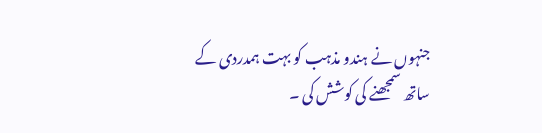جنہوں نے ہندو مذہب کو بہت ہمدردی کے
ساتھ سمجھنے کی کوشش کی ۔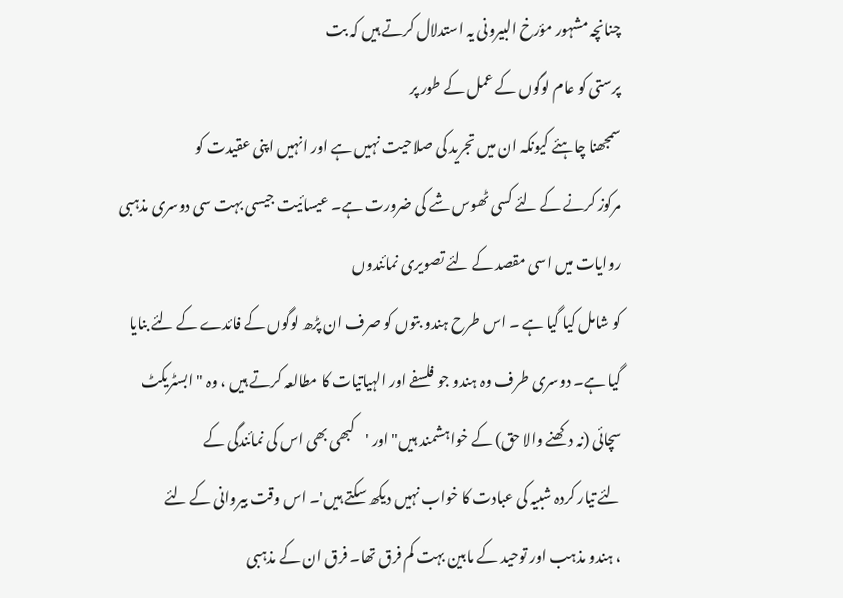چنانچہ مشہور مؤرخ البیرونی یہ استدلال کرتے ہیں کہ بت
پرستی کو عام لوگوں کے عمل کے طور پر
سمجھنا چاہئے کیونکہ ان میں تجرید کی صلاحیت نہیں ہے اور انہیں اپنی عقیدت کو
مرکوز کرنے کے لئے کسی ٹھوس شے کی ضرورت ہے۔ عیسائیت جیسی بہت سی دوسری مذہبی
روایات میں اسی مقصد کے لئے تصویری نمائندوں
کو شامل کیا گیا ہے ۔ اس طرح ہندو بتوں کو صرف ان پڑھ لوگوں کے فائدے کے لئے بنایا
گیا ہے۔ دوسری طرف وہ ہندو جو فلسفے اور الہیاتیات کا مطالعہ کرتے ہیں ، وہ "ابسٹریکٹ
سچائی (نہ دکھنے والا حق) کے خواہشمند ہیں" اور 'کبھی بھی اس کی نمائندگی کے
لئے تیار کردہ شبیہ کی عبادت کا خواب نہیں دیکھ سکتے ہیں'۔ اس وقت بیروانی کے لئے
، ہندو مذہب اور توحید کے مابین بہت کم فرق تھا۔ فرق ان کے مذہبی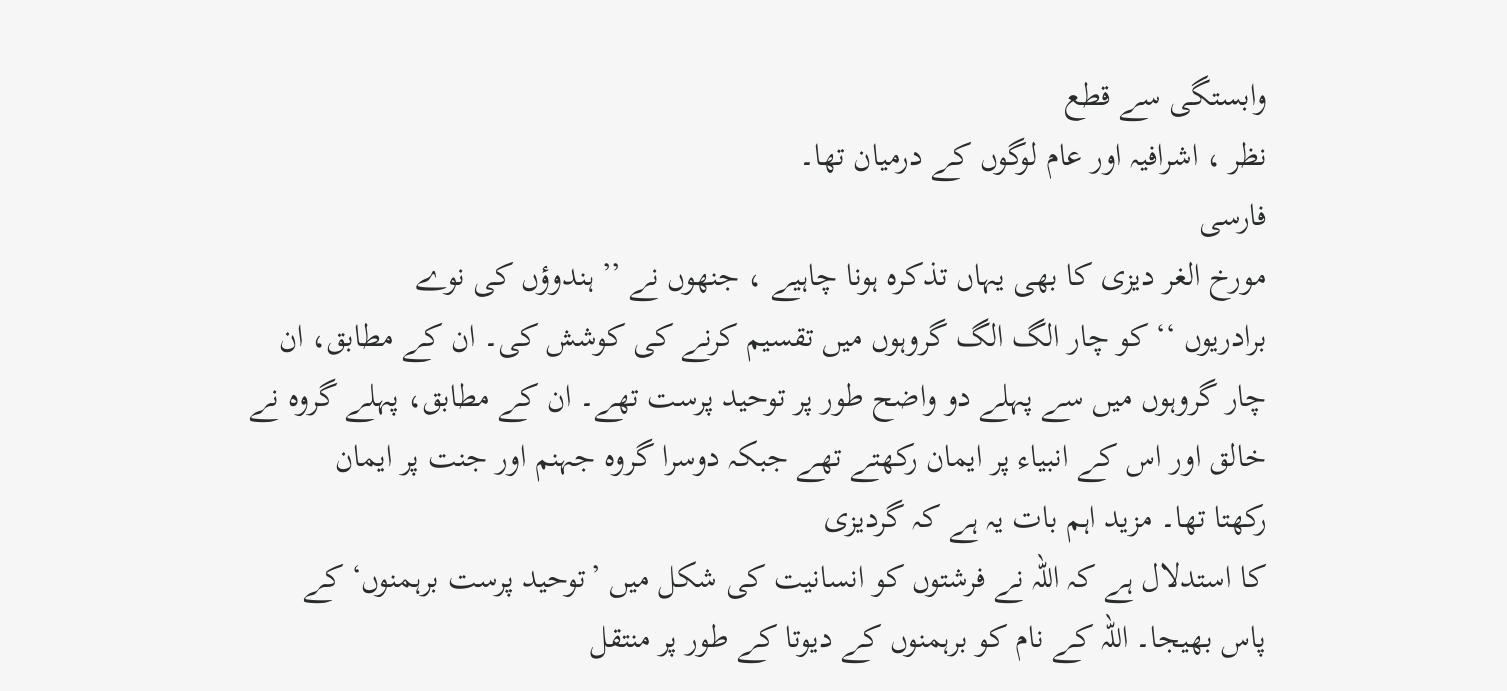وابستگی سے قطع
نظر ، اشرافیہ اور عام لوگوں کے درمیان تھا۔
فارسی
مورخ الغر دیزی کا بھی یہاں تذکرہ ہونا چاہیے ، جنھوں نے ’’ ہندوؤں کی نوے
برادریوں ‘‘ کو چار الگ الگ گروہوں میں تقسیم کرنے کی کوشش کی۔ ان کے مطابق، ان
چار گروہوں میں سے پہلے دو واضح طور پر توحید پرست تھے۔ ان کے مطابق، پہلے گروہ نے
خالق اور اس کے انبیاء پر ایمان رکھتے تھے جبکہ دوسرا گروہ جہنم اور جنت پر ایمان
رکھتا تھا۔ مزید اہم بات یہ ہے کہ گردیزی
کا استدلال ہے کہ اللہ نے فرشتوں کو انسانیت کی شکل میں ’توحید پرست برہمنوں‘ کے
پاس بھیجا۔ اللہ کے نام کو برہمنوں کے دیوتا کے طور پر منتقل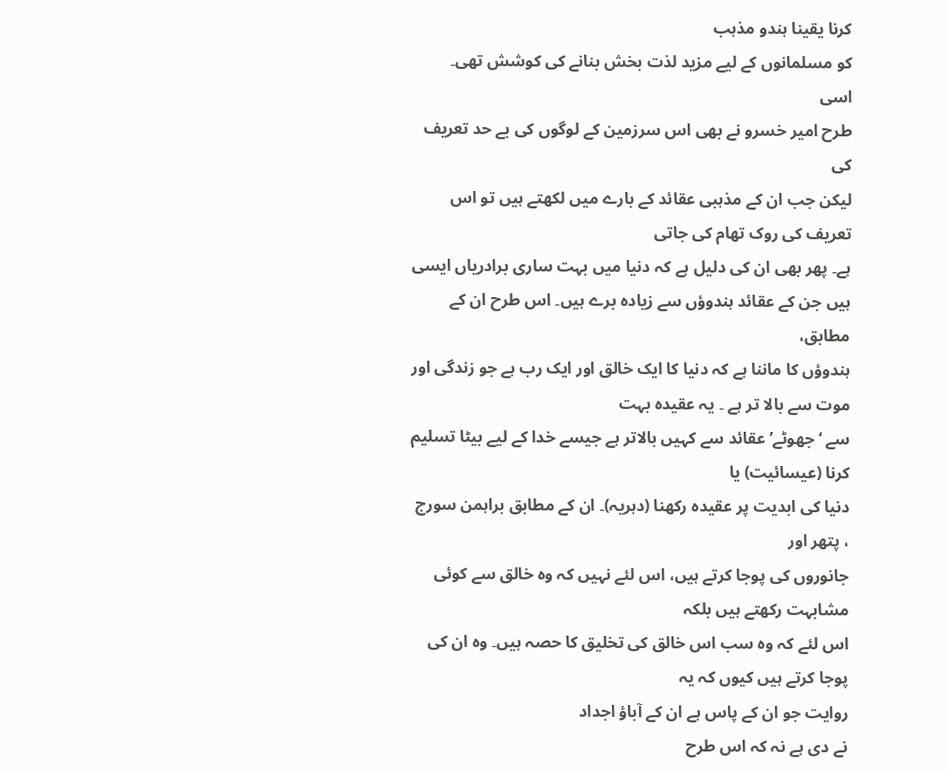کرنا یقینا ہندو مذہب
کو مسلمانوں کے لیے مزید لذت بخش بنانے کی کوشش تھی۔
اسی
طرح امیر خسرو نے بھی اس سرزمین کے لوگوں کی بے حد تعریف کی
لیکن جب ان کے مذہبی عقائد کے بارے میں لکھتے ہیں تو اس تعریف کی روک تھام کی جاتی
ہے۔ پھر بھی ان کی دلیل ہے کہ دنیا میں بہت ساری برادریاں ایسی ہیں جن کے عقائد ہندوؤں سے زیادہ برے ہیں۔ اس طرح ان کے مطابق،
ہندوؤں کا ماننا ہے کہ دنیا کا ایک خالق اور ایک رب ہے جو زندگی اور موت سے بالا تر ہے ۔ یہ عقیدہ بہت
سے ‘جھوٹے’ عقائد سے کہیں بالاتر ہے جیسے خدا کے لیے بیٹا تسلیم کرنا (عیسائیت) یا
دنیا کی ابدیت پر عقیدہ رکھنا (دہریہ)۔ ان کے مطابق براہمن سورج ، پتھر اور
جانوروں کی پوجا کرتے ہیں، اس لئے نہیں کہ وہ خالق سے کوئی مشابہت رکھتے ہیں بلکہ
اس لئے کہ وہ سب اس خالق کی تخلیق کا حصہ ہیں۔ وہ ان کی پوجا کرتے ہیں کیوں کہ یہ
روایت جو ان کے پاس ہے ان کے آباؤ اجداد
نے دی ہے نہ کہ اس طرح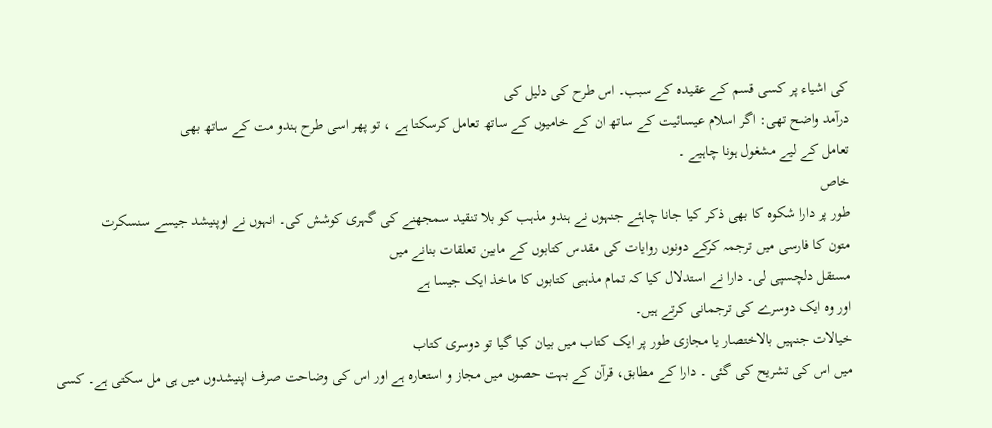کی اشیاء پر کسی قسم کے عقیدہ کے سبب۔ اس طرح کی دلیل کی
درآمد واضح تھی: اگر اسلام عیسائیت کے ساتھ ان کے خامیوں کے ساتھ تعامل کرسکتا ہے ، تو پھر اسی طرح ہندو مت کے ساتھ بھی
تعامل کے لیے مشغول ہونا چاہیے ۔
خاص
طور پر دارا شکوہ کا بھی ذکر کیا جانا چاہئے جنہوں نے ہندو مذہب کو بلا تنقید سمجھنے کی گہری کوشش کی۔ انہوں نے اوپنیشد جیسے سنسکرت
متون کا فارسی میں ترجمہ کرکے دونوں روایات کی مقدس کتابوں کے مابین تعلقات بنانے میں
مستقل دلچسپی لی۔ دارا نے استدلال کیا کہ تمام مذہبی کتابوں کا ماخذ ایک جیسا ہے
اور وہ ایک دوسرے کی ترجمانی کرتے ہیں۔
خیالات جنہیں بالاختصار یا مجازی طور پر ایک کتاب میں بیان کیا گیا تو دوسری کتاب
میں اس کی تشریح کی گئی ۔ دارا کے مطابق، قرآن کے بہت حصوں میں مجاز و استعارہ ہے اور اس کی وضاحت صرف اپنیشدوں میں ہی مل سکتی ہے۔ کسی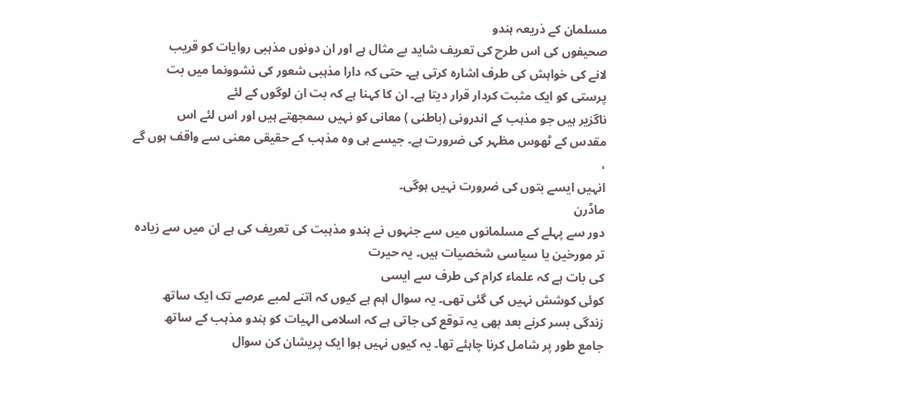مسلمان کے ذریعہ ہندو
صحیفوں کی اس طرح کی تعریف شاید بے مثال ہے اور ان دونوں مذہبی روایات کو قریب
لانے کی خواہش کی طرف اشارہ کرتی ہے۔ حتی کہ دارا مذہبی شعور کی نشوونما میں بت
پرستی کو ایک مثبت کردار قرار دیتا ہے۔ ان کا کہنا ہے کہ بت ان لوگوں کے لئے
ناگزیر ہیں جو مذہب کے اندرونی (باطنی ) معانی کو نہیں سمجھتے ہیں اور اس لئے اس
مقدس کے ٹھوس مظہر کی ضرورت ہے۔ جیسے ہی وہ مذہب کے حقیقی معنی سے واقف ہوں گے ،
انہیں ایسے بتوں کی ضرورت نہیں ہوگی۔
ماڈرن
دور سے پہلے کے مسلمانوں میں سے جنہوں نے ہندو مذہبت کی تعریف کی ہے ان میں سے زیادہ تر مورخین یا سیاسی شخصیات ہیں۔ یہ حیرت
کی بات ہے کہ علماء کرام کی طرف سے ایسی
کوئی کوشش نہیں کی گئی تھی۔ یہ سوال اہم ہے کیوں کہ اتنے لمبے عرصے تک ایک ساتھ
زندگی بسر کرنے بعد بھی یہ توقع کی جاتی ہے کہ اسلامی الہیات کو ہندو مذہب کے ساتھ
جامع طور پر شامل کرنا چاہئے تھا۔ یہ کیوں نہیں ہوا ایک پریشان کن سوال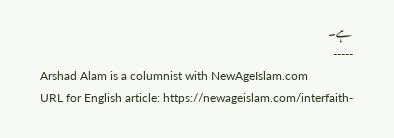ہے۔
-----
Arshad Alam is a columnist with NewAgeIslam.com
URL for English article: https://newageislam.com/interfaith-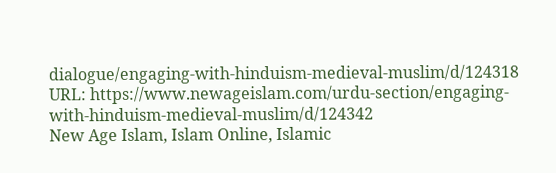dialogue/engaging-with-hinduism-medieval-muslim/d/124318
URL: https://www.newageislam.com/urdu-section/engaging-with-hinduism-medieval-muslim/d/124342
New Age Islam, Islam Online, Islamic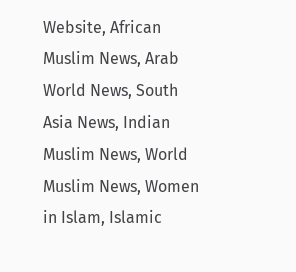Website, African Muslim News, Arab World News, South Asia News, Indian Muslim News, World Muslim News, Women in Islam, Islamic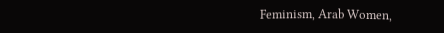Feminism, Arab Women,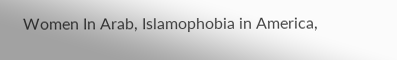Women In Arab, Islamophobia in America,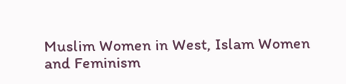Muslim Women in West, Islam Women and Feminism